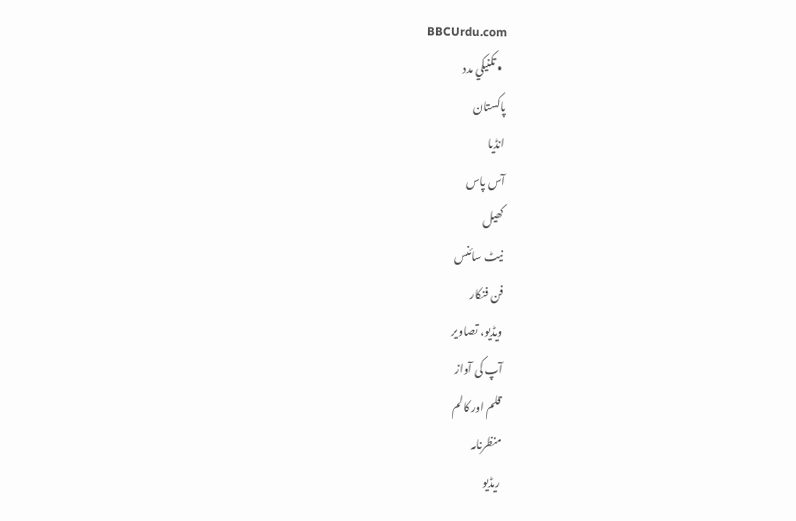BBCUrdu.com
  • تکنيکي مدد
پاکستان
انڈیا
آس پاس
کھیل
نیٹ سائنس
فن فنکار
ویڈیو، تصاویر
آپ کی آواز
قلم اور کالم
منظرنامہ
ریڈیو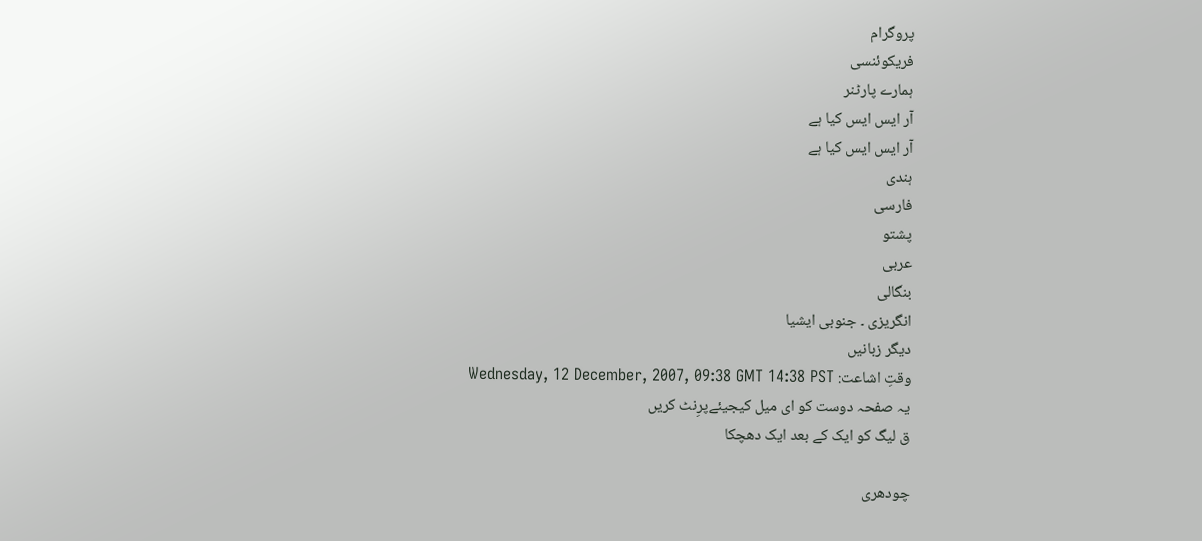پروگرام
فریکوئنسی
ہمارے پارٹنر
آر ایس ایس کیا ہے
آر ایس ایس کیا ہے
ہندی
فارسی
پشتو
عربی
بنگالی
انگریزی ۔ جنوبی ایشیا
دیگر زبانیں
وقتِ اشاعت: Wednesday, 12 December, 2007, 09:38 GMT 14:38 PST
یہ صفحہ دوست کو ای میل کیجیئےپرِنٹ کریں
ق لیگ کو ایک کے بعد ایک دھچکا

چودھری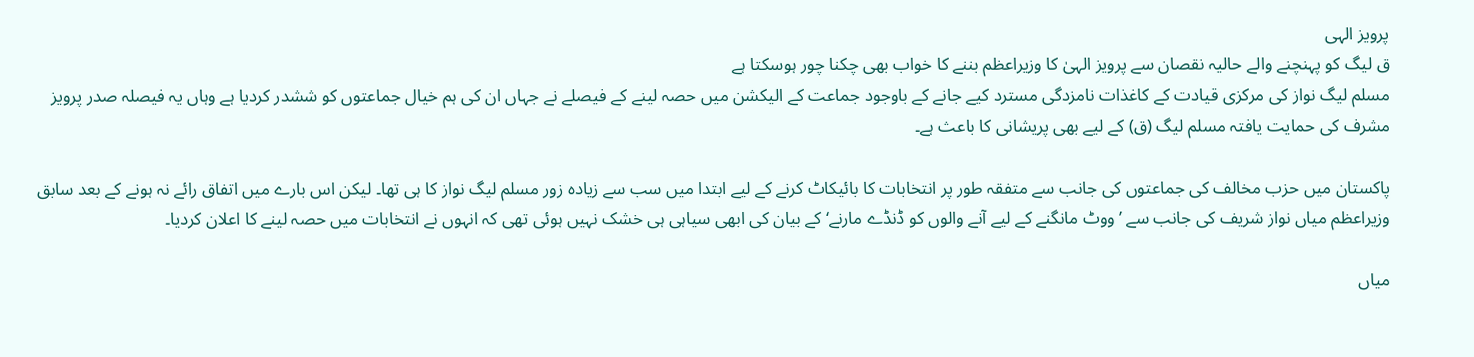پرویز الہی
ق لیگ کو پہنچنے والے حالیہ نقصان سے پرویز الہیٰ کا وزیراعظم بننے کا خواب بھی چکنا چور ہوسکتا ہے
مسلم لیگ نواز کی مرکزی قیادت کے کاغذات نامزدگی مسترد کیے جانے کے باوجود جماعت کے الیکشن میں حصہ لینے کے فیصلے نے جہاں ان کی ہم خیال جماعتوں کو ششدر کردیا ہے وہاں یہ فیصلہ صدر پرویز مشرف کی حمایت یافتہ مسلم لیگ (ق) کے لیے بھی پریشانی کا باعث ہے۔

پاکستان میں حزب مخالف کی جماعتوں کی جانب سے متفقہ طور پر انتخابات کا بائیکاٹ کرنے کے لیے ابتدا میں سب سے زیادہ زور مسلم لیگ نواز کا ہی تھا۔ لیکن اس بارے میں اتفاق رائے نہ ہونے کے بعد سابق وزیراعظم میاں نواز شریف کی جانب سے ’ووٹ مانگنے کے لیے آنے والوں کو ڈنڈے مارنے‘ کے بیان کی ابھی سیاہی ہی خشک نہیں ہوئی تھی کہ انہوں نے انتخابات میں حصہ لینے کا اعلان کردیا۔

میاں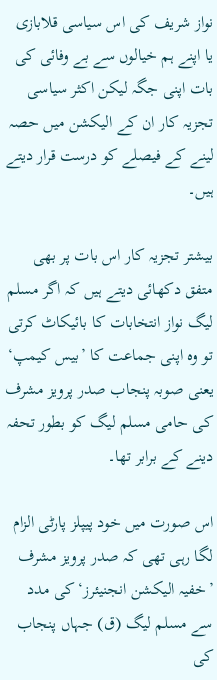نواز شریف کی اس سیاسی قلابازی یا اپنے ہم خیالوں سے بے وفائی کی بات اپنی جگہ لیکن اکثر سیاسی تجزیہ کار ان کے الیکشن میں حصہ لینے کے فیصلے کو درست قرار دیتے ہیں۔

بیشتر تجزیہ کار اس بات پر بھی متفق دکھائی دیتے ہیں کہ اگر مسلم لیگ نواز انتخابات کا بائیکاٹ کرتی تو وہ اپنی جماعت کا ’بیس کیمپ‘ یعنی صوبہ پنجاب صدر پرویز مشرف کی حامی مسلم لیگ کو بطور تحفہ دینے کے برابر تھا۔

اس صورت میں خود پیپلز پارٹی الزام لگا رہی تھی کہ صدر پرویز مشرف ’خفیہ الیکشن انجنیئرز‘ کی مدد سے مسلم لیگ (ق) جہاں پنجاب کی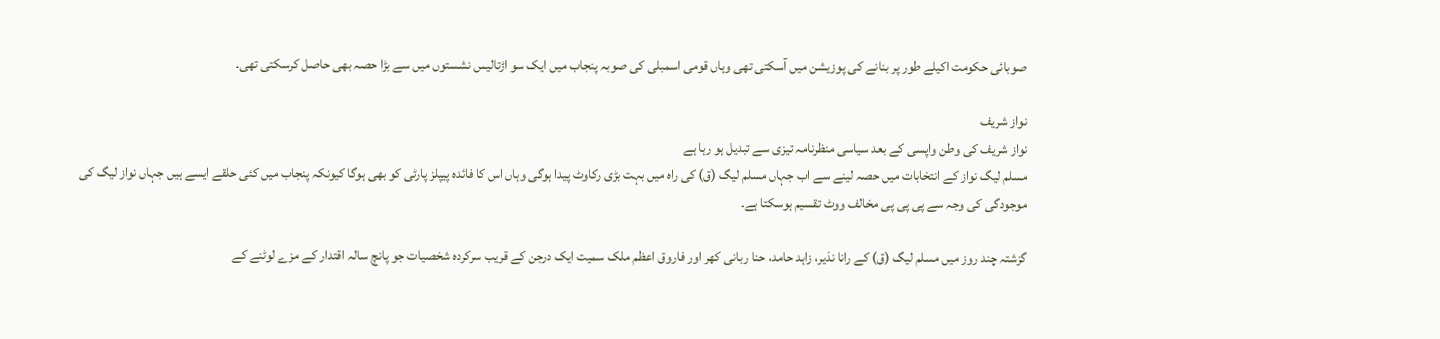صوبائی حکومت اکیلے طور پر بنانے کی پوزیشن میں آسکتی تھی وہاں قومی اسمبلی کی صوبہ پنجاب میں ایک سو اڑتالیس نشستوں میں سے بڑا حصہ بھی حاصل کرسکتی تھی۔

نواز شریف
نواز شریف کی وطن واپسی کے بعد سیاسی منظرنامہ تیزی سے تبدیل ہو رہا ہے
مسلم لیگ نواز کے انتخابات میں حصہ لینے سے اب جہاں مسلم لیگ (ق) کی راہ میں بہت بڑی رکاوٹ پیدا ہوگی وہاں اس کا فائدہ پیپلز پارٹی کو بھی ہوگا کیونکہ پنجاب میں کئی حلقے ایسے ہیں جہاں نواز لیگ کی موجودگی کی وجہ سے پی پی پی مخالف ووٹ تقسیم ہوسکتا ہے۔

گزشتہ چند روز میں مسلم لیگ (ق) کے رانا نذیر، زاہد حامد، حنا ربانی کھر اور فاروق اعظم ملک سمیت ایک درجن کے قریب سرکردہ شخصیات جو پانچ سالہ اقتدار کے مزے لوٹنے کے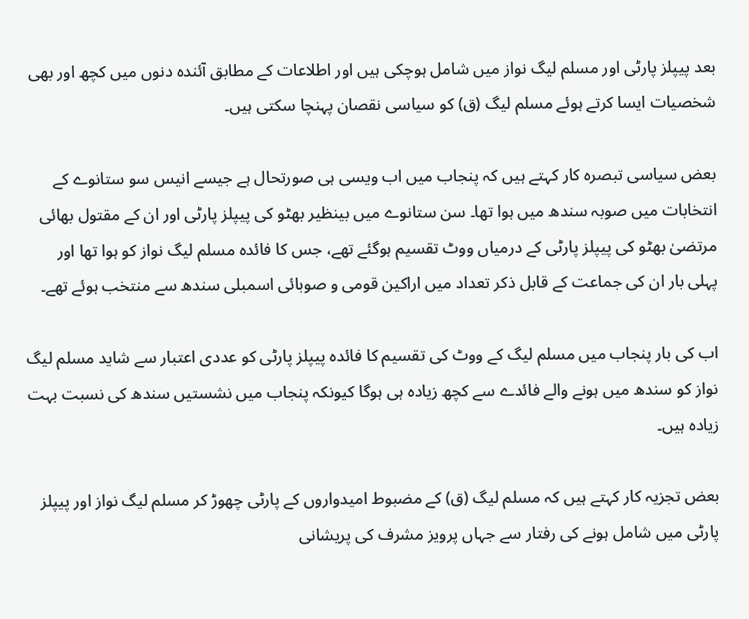بعد پیپلز پارٹی اور مسلم لیگ نواز میں شامل ہوچکی ہیں اور اطلاعات کے مطابق آئندہ دنوں میں کچھ اور بھی شخصیات ایسا کرتے ہوئے مسلم لیگ (ق) کو سیاسی نقصان پہنچا سکتی ہیں۔

بعض سیاسی تبصرہ کار کہتے ہیں کہ پنجاب میں اب ویسی ہی صورتحال ہے جیسے انیس سو ستانوے کے انتخابات میں صوبہ سندھ میں ہوا تھا۔ سن ستانوے میں بینظیر بھٹو کی پیپلز پارٹی اور ان کے مقتول بھائی مرتضیٰ بھٹو کی پیپلز پارٹی کے درمیاں ووٹ تقسیم ہوگئے تھے، جس کا فائدہ مسلم لیگ نواز کو ہوا تھا اور پہلی بار ان کی جماعت کے قابل ذکر تعداد میں اراکین قومی و صوبائی اسمبلی سندھ سے منتخب ہوئے تھے۔

اب کی بار پنجاب میں مسلم لیگ کے ووٹ کی تقسیم کا فائدہ پیپلز پارٹی کو عددی اعتبار سے شاید مسلم لیگ نواز کو سندھ میں ہونے والے فائدے سے کچھ زیادہ ہی ہوگا کیونکہ پنجاب میں نشستیں سندھ کی نسبت بہت زیادہ ہیں۔

بعض تجزیہ کار کہتے ہیں کہ مسلم لیگ (ق) کے مضبوط امیدواروں کے پارٹی چھوڑ کر مسلم لیگ نواز اور پیپلز پارٹی میں شامل ہونے کی رفتار سے جہاں پرویز مشرف کی پریشانی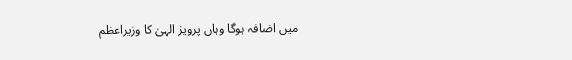میں اضافہ ہوگا وہاں پرویز الہیٰ کا وزیراعظم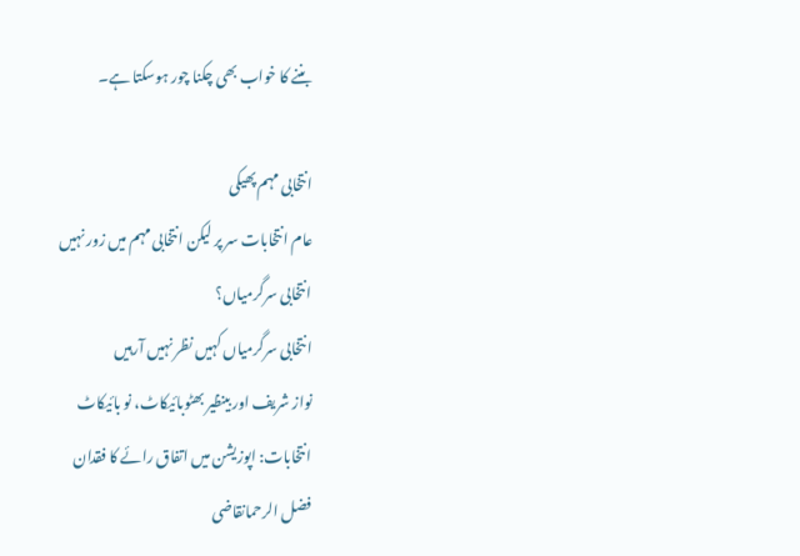بننے کا خواب بھی چکنا چور ہوسکتا ہے۔

انتخابی مہم پھیکی
عام انتخابات سر پر لیکن انتخابی مہم میں زور نہیں
انتخابی سرگرمیاں؟
انتخابی سرگرمیاں کہیں نظر نہیں آرہیں
نواز شریف اور بینظیر بھٹوبائیکاٹ، نو بائیکاٹ
انتخابات: اپوزیشن میں اتفاق رائے کا فقدان
فضل الرحمانقاضی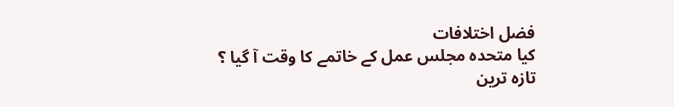فضل اختلافات
کیا متحدہ مجلس عمل کے خاتمے کا وقت آ گیا ؟
تازہ ترین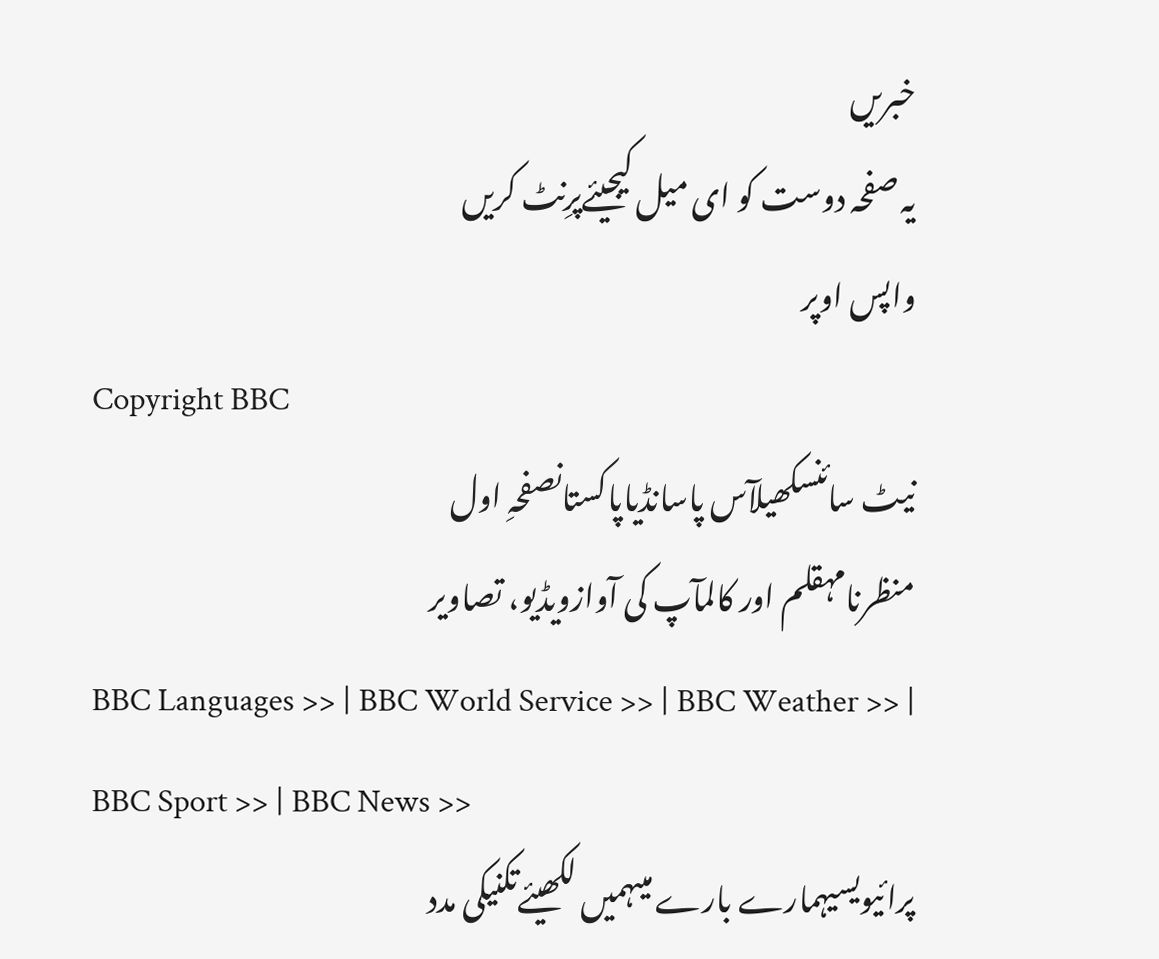خبریں
یہ صفحہ دوست کو ای میل کیجیئےپرِنٹ کریں
واپس اوپر
Copyright BBC
نیٹ سائنسکھیلآس پاسانڈیاپاکستانصفحہِ اول
منظرنامہقلم اور کالمآپ کی آوازویڈیو، تصاویر
BBC Languages >> | BBC World Service >> | BBC Weather >> | BBC Sport >> | BBC News >>
پرائیویسیہمارے بارے میںہمیں لکھیئےتکنیکی مدد